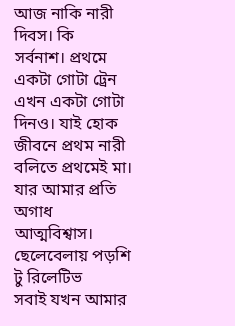আজ নাকি নারী দিবস। কি
সর্বনাশ। প্রথমে একটা গোটা ট্রেন এখন একটা গোটা দিনও। যাই হোক জীবনে প্রথম নারী
বলিতে প্রথমেই মা। যার আমার প্রতি অগাধ আত্মবিশ্বাস। ছেলেবেলায় পড়শি টু রিলেটিভ
সবাই যখন আমার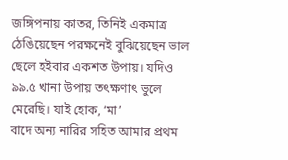জঙ্গিপনায় কাতর, তিনিই একমাত্র ঠেঙিয়েছেন পরক্ষনেই বুঝিয়েছেন ভাল
ছেলে হইবার একশত উপায়। যদিও ৯৯.৫ খানা উপায় তৎক্ষণাৎ ভুলে মেরেছি। যাই হোক, ‘মা’
বাদে অন্য নারির সহিত আমার প্রথম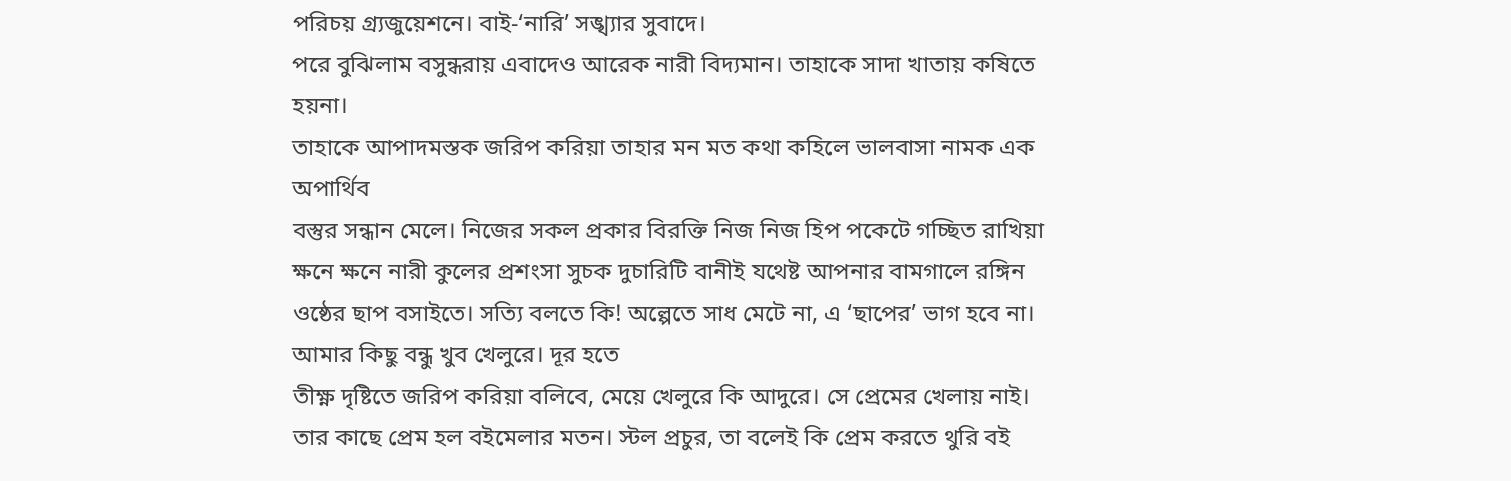পরিচয় গ্র্যজুয়েশনে। বাই-‘নারি’ সঙ্খ্যার সুবাদে।
পরে বুঝিলাম বসুন্ধরায় এবাদেও আরেক নারী বিদ্যমান। তাহাকে সাদা খাতায় কষিতে হয়না।
তাহাকে আপাদমস্তক জরিপ করিয়া তাহার মন মত কথা কহিলে ভালবাসা নামক এক অপার্থিব
বস্তুর সন্ধান মেলে। নিজের সকল প্রকার বিরক্তি নিজ নিজ হিপ পকেটে গচ্ছিত রাখিয়া
ক্ষনে ক্ষনে নারী কুলের প্রশংসা সুচক দুচারিটি বানীই যথেষ্ট আপনার বামগালে রঙ্গিন
ওষ্ঠের ছাপ বসাইতে। সত্যি বলতে কি! অল্পেতে সাধ মেটে না, এ ‘ছাপের’ ভাগ হবে না।
আমার কিছু বন্ধু খুব খেলুরে। দূর হতে
তীক্ষ্ণ দৃষ্টিতে জরিপ করিয়া বলিবে, মেয়ে খেলুরে কি আদুরে। সে প্রেমের খেলায় নাই।
তার কাছে প্রেম হল বইমেলার মতন। স্টল প্রচুর, তা বলেই কি প্রেম করতে থুরি বই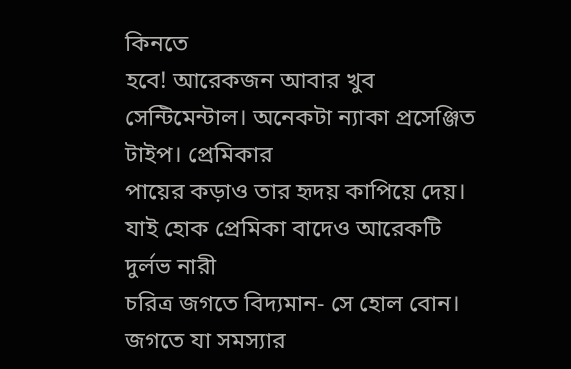কিনতে
হবে! আরেকজন আবার খুব সেন্টিমেন্টাল। অনেকটা ন্যাকা প্রসেঞ্জিত টাইপ। প্রেমিকার
পায়ের কড়াও তার হৃদয় কাপিয়ে দেয়। যাই হোক প্রেমিকা বাদেও আরেকটি দুর্লভ নারী
চরিত্র জগতে বিদ্যমান- সে হোল বোন। জগতে যা সমস্যার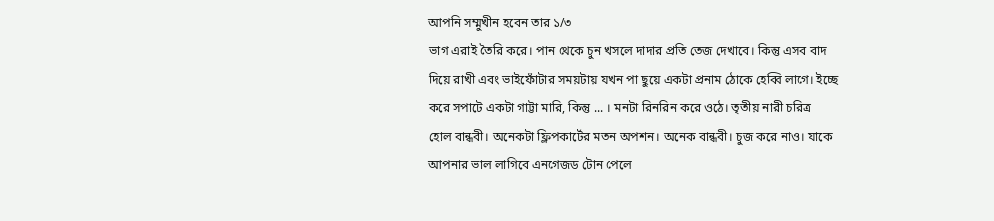আপনি সম্মুখীন হবেন তার ১/৩
ভাগ এরাই তৈরি করে। পান থেকে চুন খসলে দাদার প্রতি তেজ দেখাবে। কিন্তু এসব বাদ
দিয়ে রাখী এবং ভাইফোঁটার সময়টায় যখন পা ছুয়ে একটা প্রনাম ঠোকে হেব্বি লাগে। ইচ্ছে
করে সপাটে একটা গাট্টা মারি, কিন্তু ... । মনটা রিনরিন করে ওঠে। তৃতীয় নারী চরিত্র
হোল বান্ধবী। অনেকটা ফ্লিপকার্টের মতন অপশন। অনেক বান্ধবী। চুজ করে নাও। যাকে
আপনার ভাল লাগিবে এনগেজড টোন পেলে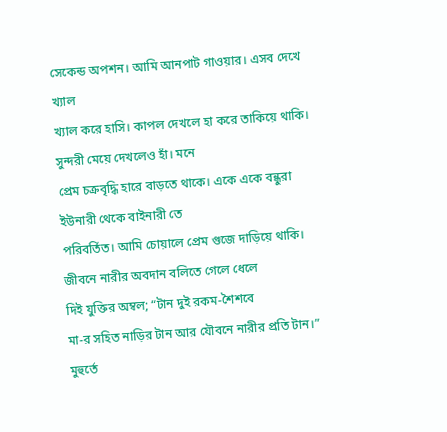সেকেন্ড অপশন। আমি আনপাট গাওয়ার। এসব দেখে খ্যাল
খ্যাল করে হাসি। কাপল দেখলে হা করে তাকিয়ে থাকি। সুন্দরী মেয়ে দেখলেও হাঁ। মনে
প্রেম চক্রবৃদ্ধি হারে বাড়তে থাকে। একে একে বন্ধুরা ইউনারী থেকে বাইনারী তে
পরিবর্তিত। আমি চোয়ালে প্রেম গুজে দাড়িয়ে থাকি। জীবনে নারীর অবদান বলিতে গেলে ধেলে
দিই যুক্তির অম্বল; “টান দুই রকম-শৈশবে
মা-র সহিত নাড়ির টান আর যৌবনে নারীর প্রতি টান।” মুহুর্তে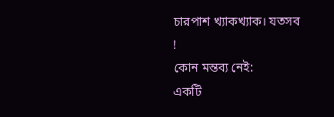চারপাশ খ্যাকখ্যাক। যতসব
!
কোন মন্তব্য নেই:
একটি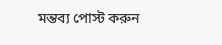মন্তব্য পোস্ট করুন